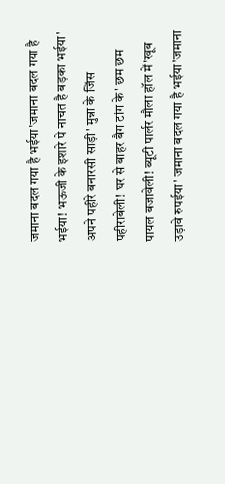जमाना बदल गया है भईया'जमाना बदल गया है भईया! भऊजी के इशारे पे नाचत है बड़का भईया' अपने पहीरे बनारसी साड़ी' मुन्ना के जिंस पहीराबेली! घर से बाहर बैग टांग के' छम छम पायल बजावेली! ब्यूटी पार्लर मौला हॉल में'खूब उड़ावे रुपईया' जमाना बदल गया है भईया'जमाना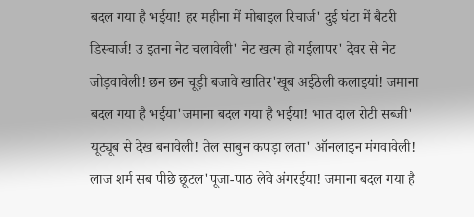बदल गया है भईया! हर महीना में मोबाइल रिचार्ज' दुई घंटा में बैटरी डिस्चार्ज! उ इतना नेट चलावेली' नेट खत्म हो गईलापर' देवर से नेट जोड़वावेली! छन छन चूड़ी बजावे खातिर'खूब अईठेली कलाइयां! जमाना बदल गया है भईया'जमाना बदल गया है भईया! भात दाल रोटी सब्जी' यूट्यूब से देख बनावेली! तेल साबुन कपड़ा लता' ऑनलाइन मंगवावेली! लाज शर्म सब पीछे छूटल'पूजा-पाठ लेवे अंगरईया! जमाना बदल गया है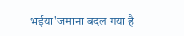भईया'जमाना बदल गया है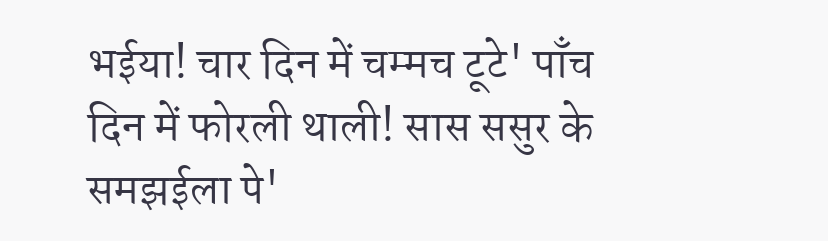भईया! चार दिन में चम्मच टूटे' पाँच दिन में फोरली थाली! सास ससुर के समझईला पे'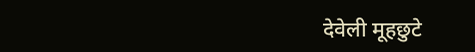देवेली मूहछुटे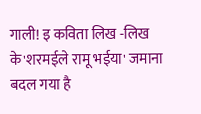गाली! इ कविता लिख -लिख के'शरमईले रामू भईया' जमाना बदल गया है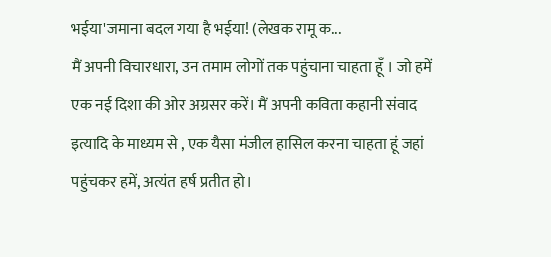भईया'जमाना बदल गया है भईया! (लेखक रामू क...
मैं अपनी विचारधारा, उन तमाम लोगों तक पहुंचाना चाहता हूँ । जो हमें एक नई दिशा की ओर अग्रसर करें। मैं अपनी कविता कहानी संवाद इत्यादि के माध्यम से , एक यैसा मंजील हासिल करना चाहता हूं जहां पहुंचकर हमें, अत्यंत हर्ष प्रतीत हो।